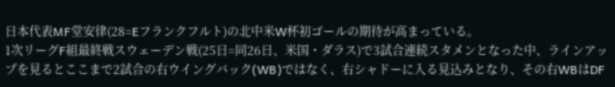日本代表MF堂安律(28=Eフランクフルト)の北中米W杯初ゴールの期待が高まっている。
1次リーグF組最終戦スウェーデン戦(25日=同26日、米国・ダラス)で3試合連続スタメンとなった中、ラインアップを見るとここまで2試合の右ウイングバック(WB)ではなく、右シャドーに入る見込みとなり、その右WBはDF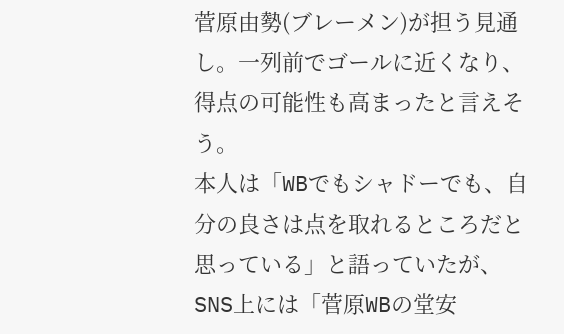菅原由勢(ブレーメン)が担う見通し。一列前でゴールに近くなり、得点の可能性も高まったと言えそう。
本人は「WBでもシャドーでも、自分の良さは点を取れるところだと思っている」と語っていたが、SNS上には「菅原WBの堂安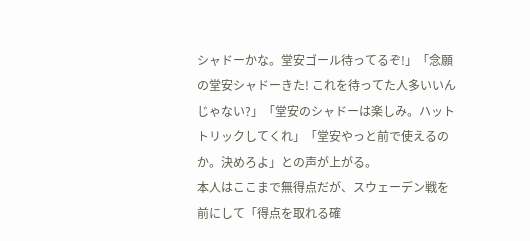シャドーかな。堂安ゴール待ってるぞ!」「念願の堂安シャドーきた! これを待ってた人多いいんじゃない?」「堂安のシャドーは楽しみ。ハットトリックしてくれ」「堂安やっと前で使えるのか。決めろよ」との声が上がる。
本人はここまで無得点だが、スウェーデン戦を前にして「得点を取れる確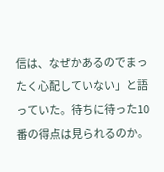信は、なぜかあるのでまったく心配していない」と語っていた。待ちに待った10番の得点は見られるのか。